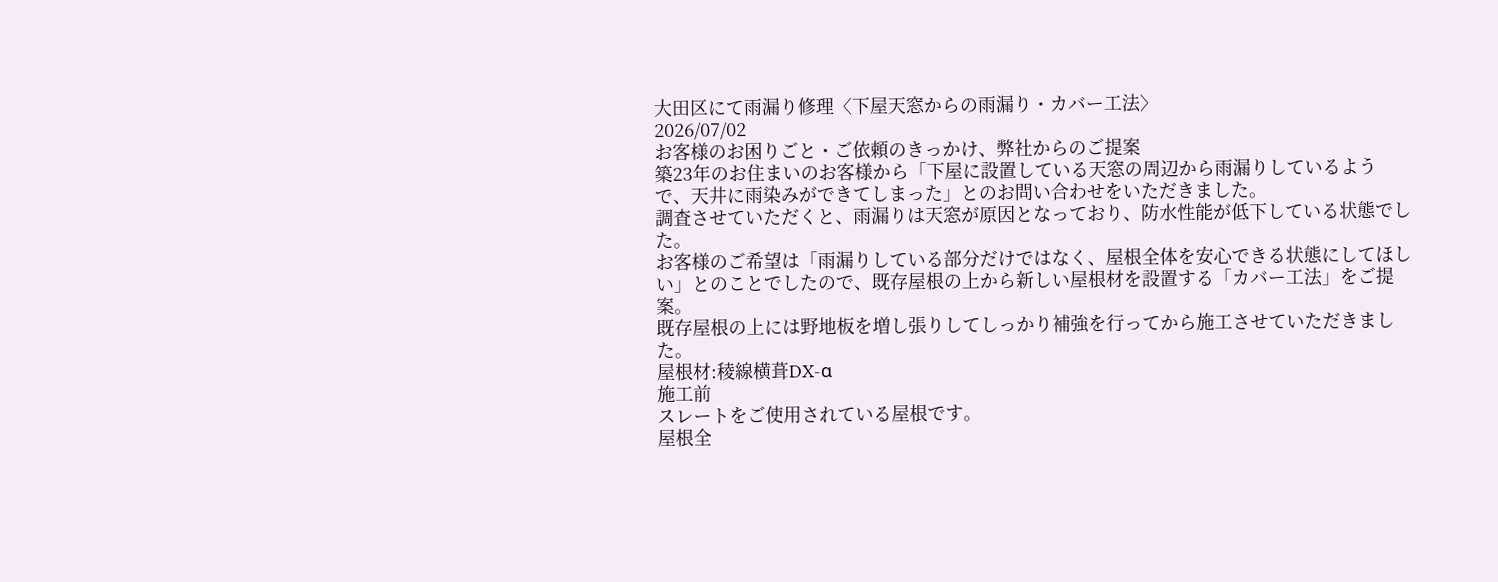大田区にて雨漏り修理〈下屋天窓からの雨漏り・カバー工法〉
2026/07/02
お客様のお困りごと・ご依頼のきっかけ、弊社からのご提案
築23年のお住まいのお客様から「下屋に設置している天窓の周辺から雨漏りしているようで、天井に雨染みができてしまった」とのお問い合わせをいただきました。
調査させていただくと、雨漏りは天窓が原因となっており、防水性能が低下している状態でした。
お客様のご希望は「雨漏りしている部分だけではなく、屋根全体を安心できる状態にしてほしい」とのことでしたので、既存屋根の上から新しい屋根材を設置する「カバー工法」をご提案。
既存屋根の上には野地板を増し張りしてしっかり補強を行ってから施工させていただきました。
屋根材:稜線横葺DX-α
施工前
スレートをご使用されている屋根です。
屋根全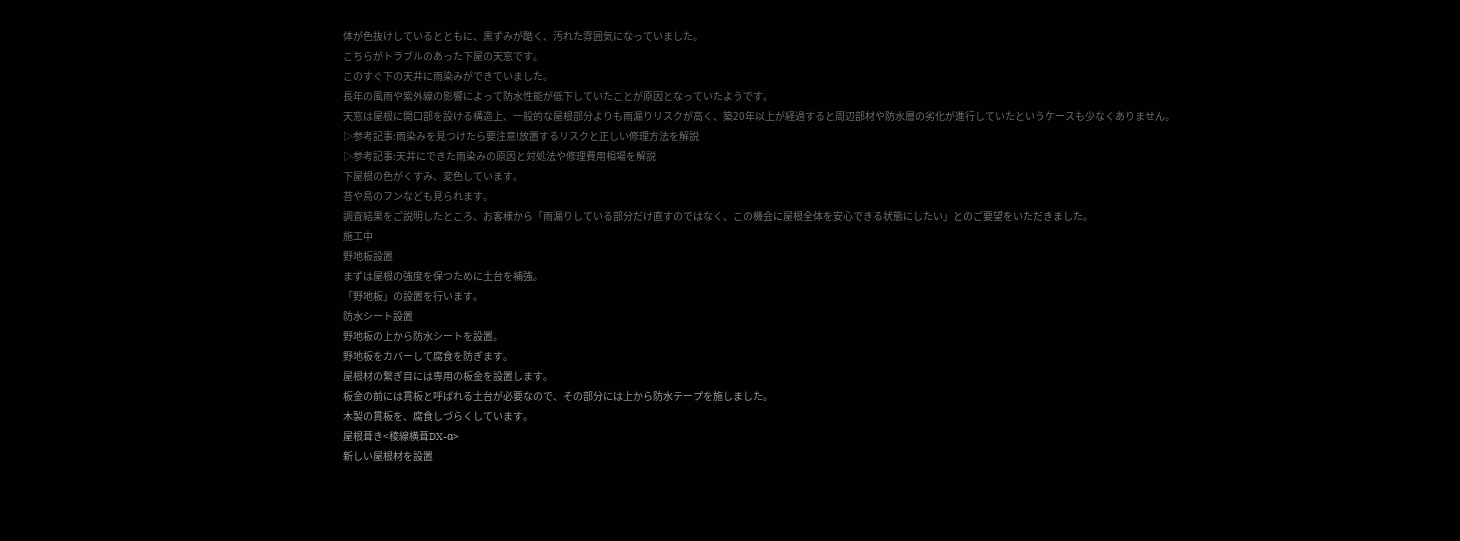体が色抜けしているとともに、黒ずみが酷く、汚れた雰囲気になっていました。
こちらがトラブルのあった下屋の天窓です。
このすぐ下の天井に雨染みができていました。
長年の風雨や紫外線の影響によって防水性能が低下していたことが原因となっていたようです。
天窓は屋根に開口部を設ける構造上、一般的な屋根部分よりも雨漏りリスクが高く、築20年以上が経過すると周辺部材や防水層の劣化が進行していたというケースも少なくありません。
▷参考記事:雨染みを見つけたら要注意!放置するリスクと正しい修理方法を解説
▷参考記事:天井にできた雨染みの原因と対処法や修理費用相場を解説
下屋根の色がくすみ、変色しています。
苔や鳥のフンなども見られます。
調査結果をご説明したところ、お客様から「雨漏りしている部分だけ直すのではなく、この機会に屋根全体を安心できる状態にしたい」とのご要望をいただきました。
施工中
野地板設置
まずは屋根の強度を保つために土台を補強。
「野地板」の設置を行います。
防水シート設置
野地板の上から防水シートを設置。
野地板をカバーして腐食を防ぎます。
屋根材の繋ぎ目には専用の板金を設置します。
板金の前には貫板と呼ばれる土台が必要なので、その部分には上から防水テープを施しました。
木製の貫板を、腐食しづらくしています。
屋根葺き<稜線横葺DX-α>
新しい屋根材を設置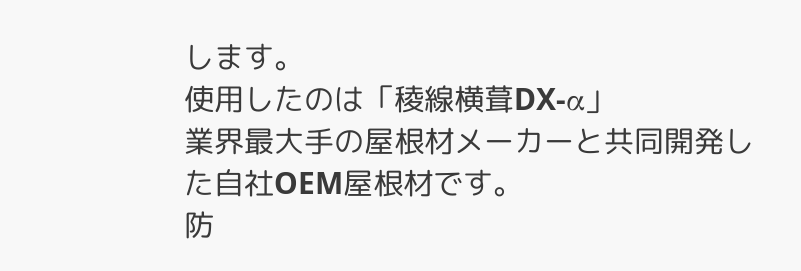します。
使用したのは「稜線横葺DX-α」
業界最大手の屋根材メーカーと共同開発した自社OEM屋根材です。
防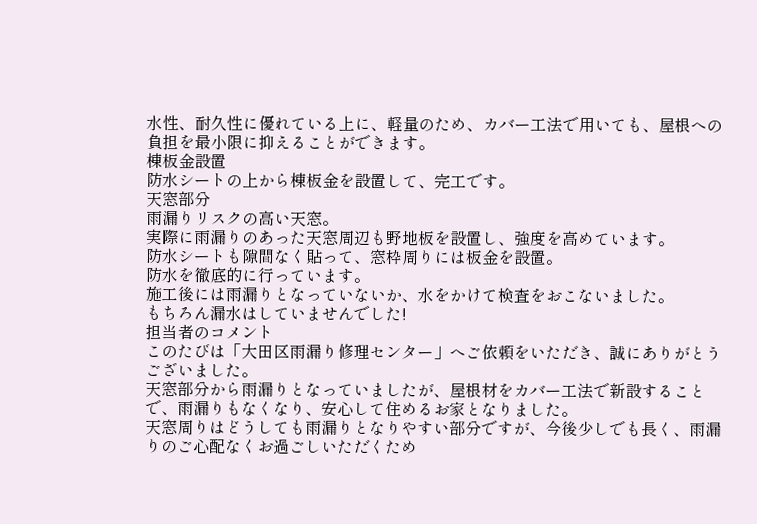水性、耐久性に優れている上に、軽量のため、カバー工法で用いても、屋根への負担を最小限に抑えることができます。
棟板金設置
防水シートの上から棟板金を設置して、完工です。
天窓部分
雨漏りリスクの高い天窓。
実際に雨漏りのあった天窓周辺も野地板を設置し、強度を高めています。
防水シートも隙間なく貼って、窓枠周りには板金を設置。
防水を徹底的に行っています。
施工後には雨漏りとなっていないか、水をかけて検査をおこないました。
もちろん漏水はしていませんでした!
担当者のコメント
このたびは「大田区雨漏り修理センター」へご依頼をいただき、誠にありがとうございました。
天窓部分から雨漏りとなっていましたが、屋根材をカバー工法で新設することで、雨漏りもなくなり、安心して住めるお家となりました。
天窓周りはどうしても雨漏りとなりやすい部分ですが、今後少しでも長く、雨漏りのご心配なくお過ごしいただくため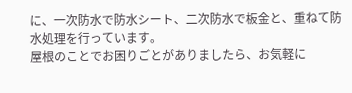に、一次防水で防水シート、二次防水で板金と、重ねて防水処理を行っています。
屋根のことでお困りごとがありましたら、お気軽に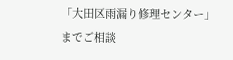「大田区雨漏り修理センター」までご相談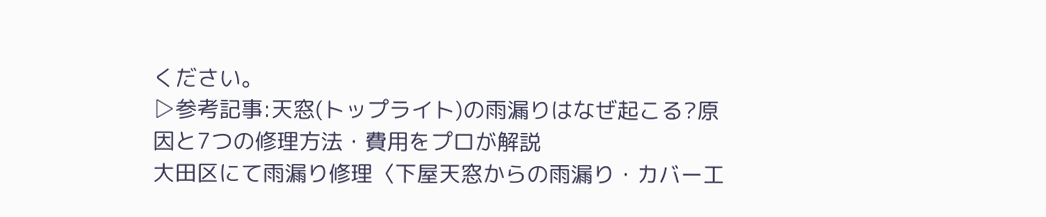ください。
▷参考記事:天窓(トップライト)の雨漏りはなぜ起こる?原因と7つの修理方法・費用をプロが解説
大田区にて雨漏り修理〈下屋天窓からの雨漏り・カバー工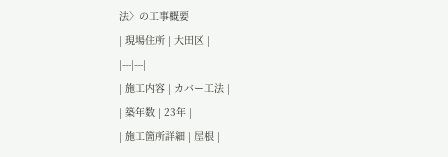法〉の工事概要
| 現場住所 | 大田区 |
|---|---|
| 施工内容 | カバー工法 |
| 築年数 | 23年 |
| 施工箇所詳細 | 屋根 |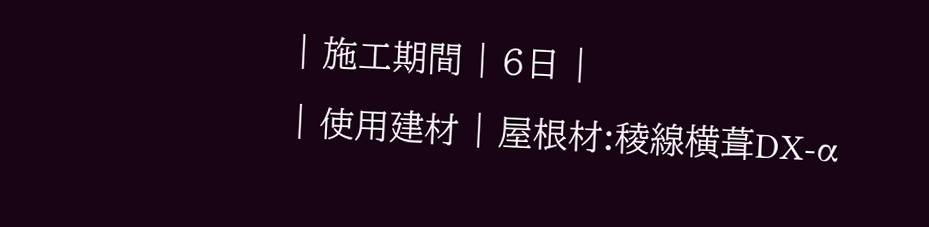| 施工期間 | 6日 |
| 使用建材 | 屋根材:稜線横葺DX-α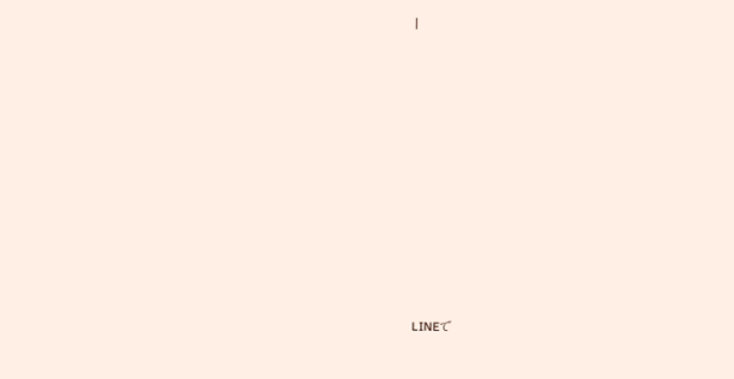|












LINEで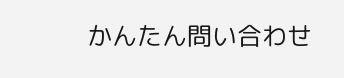かんたん問い合わせ